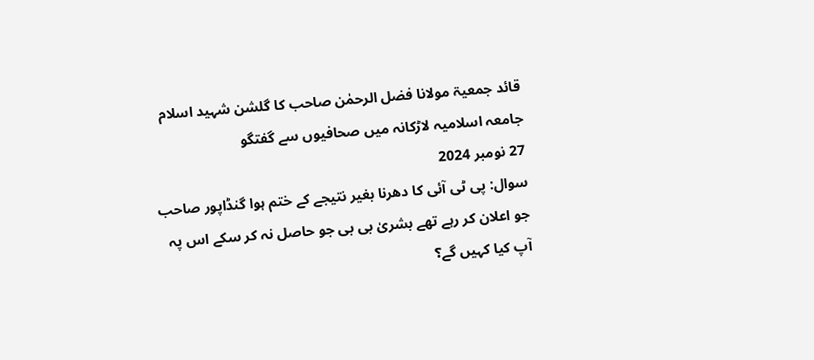قائد جمعیۃ مولانا فضل الرحمٰن صاحب کا گلشن شہید اسلام جامعہ اسلامیہ لاڑکانہ میں صحافیوں سے گفتگو
27 نومبر 2024
سوال: پی ٹی آئی کا دھرنا بغیر نتیجے کے ختم ہوا گنڈاپور صاحب جو اعلان کر رہے تھے بشریٰ بی بی جو حاصل نہ کر سکے اس پہ آپ کیا کہیں گے؟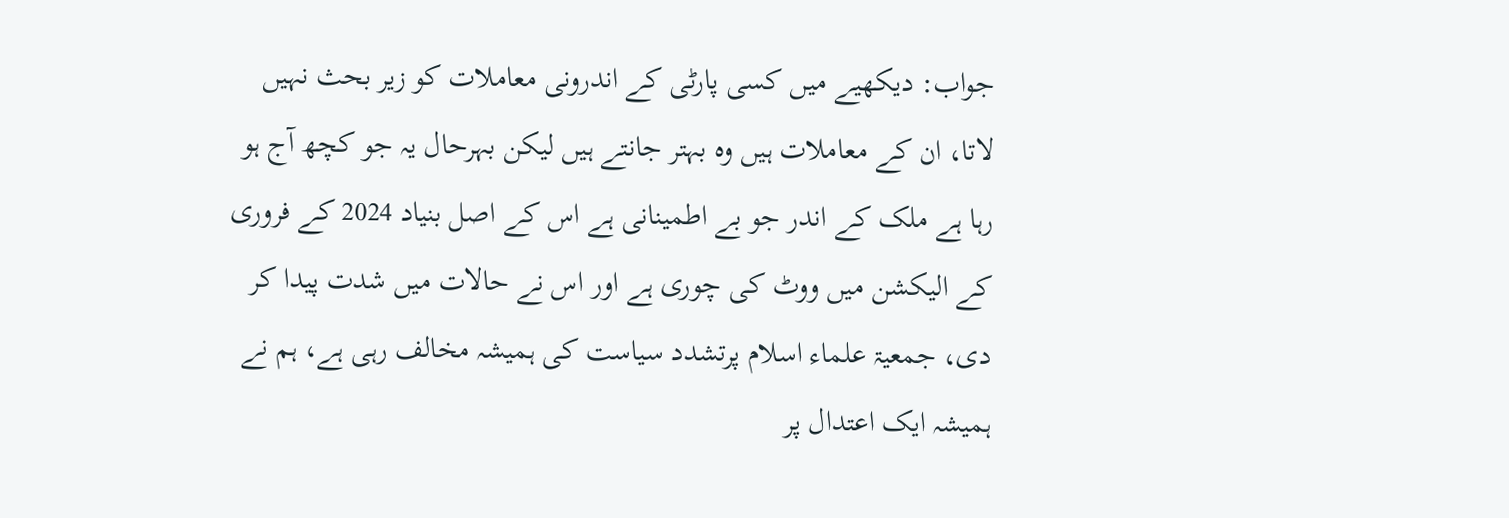جواب: دیکھیے میں کسی پارٹی کے اندرونی معاملات کو زیر بحث نہیں لاتا، ان کے معاملات ہیں وہ بہتر جانتے ہیں لیکن بہرحال یہ جو کچھ آج ہو رہا ہے ملک کے اندر جو بے اطمینانی ہے اس کے اصل بنیاد 2024 کے فروری کے الیکشن میں ووٹ کی چوری ہے اور اس نے حالات میں شدت پیدا کر دی، جمعیۃ علماء اسلام پرتشدد سیاست کی ہمیشہ مخالف رہی ہے، ہم نے ہمیشہ ایک اعتدال پر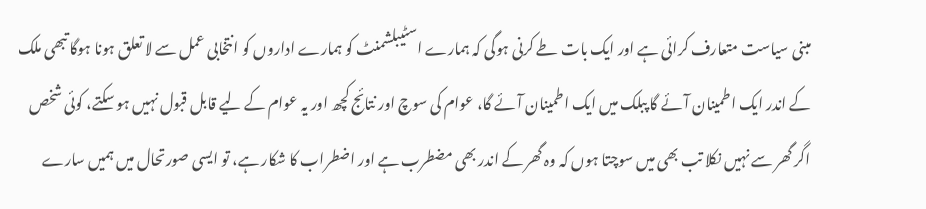مبنی سیاست متعارف کرائی ہے اور ایک بات طے کرنی ہوگی کہ ہمارے اسٹیبلشمنٹ کو ہمارے اداروں کو انتخابی عمل سے لا تعلق ہونا ہوگا تبھی ملک کے اندر ایک اطمینان آئے گا پبلک میں ایک اطمینان آئے گا، عوام کی سوچ اور نتائج کچھ اور یہ عوام کے لیے قابل قبول نہیں ہو سکتے، کوئی شخص اگر گھر سے نہیں نکلا تب بھی میں سوچتا ہوں کہ وہ گھر کے اندر بھی مضطرب ہے اور اضطراب کا شکار ہے، تو ایسی صورتحال میں ہمیں سارے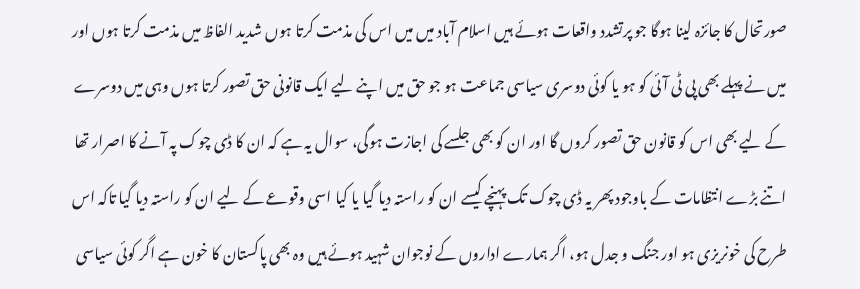صورتحال کا جائزہ لینا ہوگا جو پرتشدد واقعات ہوئے ہیں اسلام آباد میں میں اس کی مذمت کرتا ہوں شدید الفاظ میں مذمت کرتا ہوں اور میں نے پہلے بھی پی ٹی آئی کو ہو یا کوئی دوسری سیاسی جماعت ہو جو حق میں اپنے لیے ایک قانونی حق تصور کرتا ہوں وہی میں دوسرے کے لیے بھی اس کو قانون حق تصور کروں گا اور ان کو بھی جلسے کی اجازت ہوگی، سوال یہ ہے کہ ان کا ڈی چوک پہ آنے کا اصرار تھا اتنے بڑے انتظامات کے باوجود پھر یہ ڈی چوک تک پہنچے کیسے ان کو راستہ دیا گیا یا کیا اسی وقوعے کے لیے ان کو راستہ دیا گیا تاکہ اس طرح کی خونریزی ہو اور جنگ و جدل ہو، اگر ہمارے اداروں کے نوجوان شہید ہوئے ہیں وہ بھی پاکستان کا خون ہے اگر کوئی سیاسی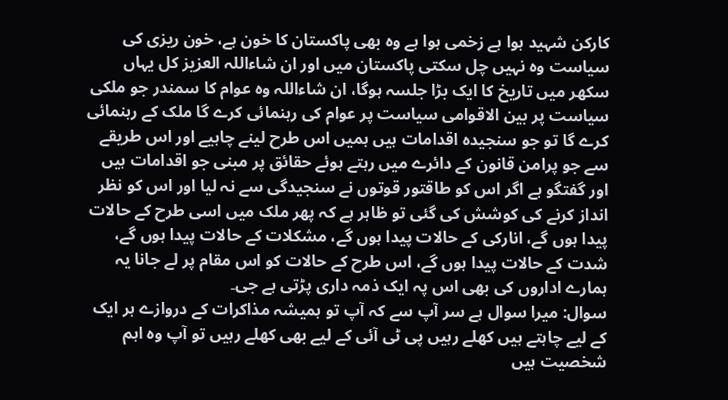کارکن شہید ہوا ہے زخمی ہوا ہے وہ بھی پاکستان کا خون ہے، خون ریزی کی سیاست وہ نہیں چل سکتی پاکستان میں اور ان شاءاللہ العزیز کل یہاں سکھر میں تاریخ کا ایک بڑا جلسہ ہوگا، ان شاءاللہ وہ عوام کا سمندر جو ملکی سیاست پر بین الاقوامی سیاست پر عوام کی رہنمائی کرے گا ملک کے رہنمائی کرے گا تو جو سنجیدہ اقدامات ہیں ہمیں اس طرح لینے چاہیے اور اس طریقے سے جو پرامن قانون کے دائرے میں رہتے ہوئے حقائق پر مبنی جو اقدامات ہیں اور گفتگو ہے اگر اس کو طاقتور قوتوں نے سنجیدگی سے نہ لیا اور اس کو نظر انداز کرنے کی کوشش کی گئی تو ظاہر ہے کہ پھر ملک میں اسی طرح کے حالات پیدا ہوں گے، انارکی کے حالات پیدا ہوں گے، مشکلات کے حالات پیدا ہوں گے، شدت کے حالات پیدا ہوں گے، اس طرح کے حالات کو اس مقام پر لے جانا یہ ہمارے اداروں کی بھی اس پہ ایک ذمہ داری پڑتی ہے جی۔
سوال: میرا سوال ہے سر آپ سے کہ آپ تو ہمیشہ مذاکرات کے دروازے ہر ایک کے لیے چاہتے ہیں کھلے رہیں پی ٹی آئی کے لیے بھی کھلے رہیں تو آپ وہ اہم شخصیت ہیں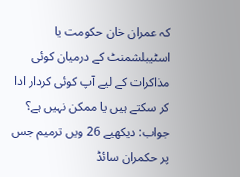کہ عمران خان حکومت یا اسٹیبلشمنٹ کے درمیان کوئی مذاکرات کے لیے آپ کوئی کردار ادا کر سکتے ہیں یا ممکن نہیں ہے؟
جواب: دیکھیے 26 ویں ترمیم جس پر حکمران سائڈ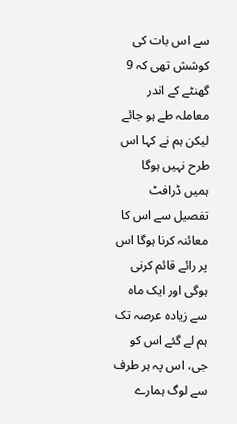سے اس بات کی کوشش تھی کہ 9 گھنٹے کے اندر معاملہ طے ہو جائے لیکن ہم نے کہا اس طرح نہیں ہوگا ہمیں ڈرافٹ تفصیل سے اس کا معائنہ کرنا ہوگا اس پر رائے قائم کرنی ہوگی اور ایک ماہ سے زیادہ عرصہ تک ہم لے گئے اس کو جی، اس پہ ہر طرف سے لوگ ہمارے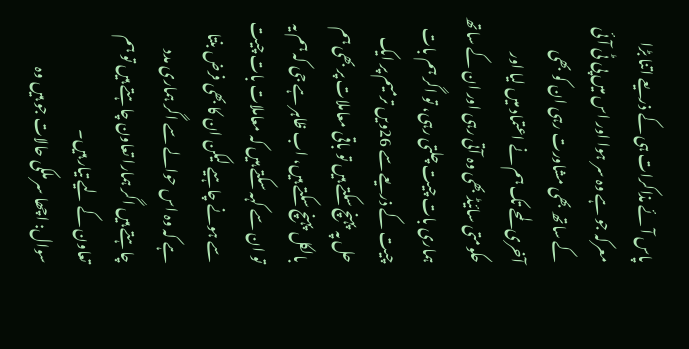پاس آئے مذاکرات ہی کے ذریعے اتنا بڑا معرکہ جو ہے وہ سر ہوا اور اس میں پی ٹی آئی کے ساتھ بھی مشاورت رہی ان کو بھی آخری لمحے تک ہم نے اعتماد میں لیا اور حکومتی سائیڈ بھی وہ آتی رہی اور ان کے ساتھ ہماری بات چیت چلتی رہی، تو اگر ہم بات چیت کے ذریعے سے 26ویں ترمیم پر ایک حل پہ پہنچ سکتے ہیں تو باقی معاملات پر بھی ہم بالکل پہنچ سکتے ہیں، اب ظاہر ہے جی کہ ہم یہ تو ان سے کہہ سکتے ہیں کہ معاملات بات چیت سے ہونے چاہیے لیکن ان کا بھی فرض بنتا ہے کہ وہ اس حوالے سے اگر ہماری مدد چاہتے ہیں اگر ہمارا تعاون چاہتے ہیں تو ہم تعاون کے لیے تیار ہیں۔
سوال: اچھا سر ملکی حالات جو ہیں وہ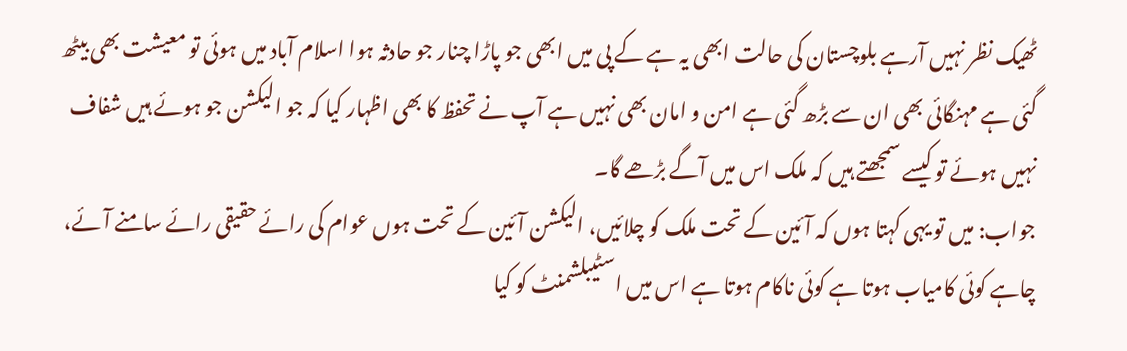ٹھیک نظر نہیں آرہے بلوچستان کی حالت ابھی یہ ہے کے پی میں ابھی جو پاڑا چنار جو حادثہ ہوا اسلام آباد میں ہوئی تو معیشت بھی بیٹھ گئی ہے مہنگائی بھی ان سے بڑھ گئی ہے امن و امان بھی نہیں ہے آپ نے تحفظ کا بھی اظہار کیا کہ جو الیکشن جو ہوئے ہیں شفاف نہیں ہوئے تو کیسے سمجھتے ہیں کہ ملک اس میں آگے بڑھے گا۔
جواب: میں تو یہی کہتا ہوں کہ آئین کے تحت ملک کو چلائیں، الیکشن آئین کے تحت ہوں عوام کی رائے حقیقی رائے سامنے آئے، چاہے کوئی کامیاب ہوتا ہے کوئی ناکام ہوتا ہے اس میں اسٹیبلشمنٹ کو کیا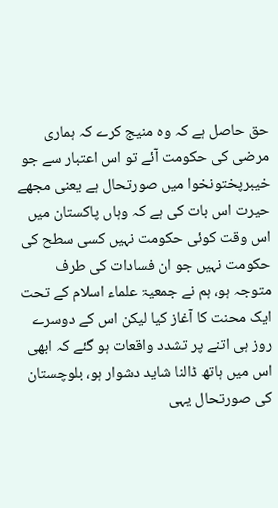حق حاصل ہے کہ وہ منیج کرے کہ ہماری مرضی کی حکومت آئے تو اس اعتبار سے جو خیبرپختونخوا میں صورتحال ہے یعنی مجھے حیرت اس بات کی ہے کہ وہاں پاکستان میں اس وقت کوئی حکومت نہیں کسی سطح کی حکومت نہیں جو ان فسادات کی طرف متوجہ ہو، ہم نے جمعیۃ علماء اسلام کے تحت ایک محنت کا آغاز کیا لیکن اس کے دوسرے روز ہی اتنے پر تشدد واقعات ہو گئے کہ ابھی اس میں ہاتھ ڈالنا شاید دشوار ہو، بلوچستان کی صورتحال یہی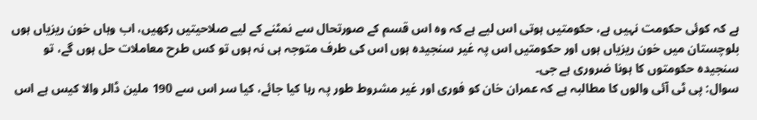ہے کہ کوئی حکومت نہیں ہے، حکومتیں ہوتی اس لیے ہے کہ وہ اس قسم کے صورتحال سے نمٹنے کے لیے صلاحیتیں رکھیں، اب وہاں خون ریزیاں ہوں بلوچستان میں خون ریزیاں ہوں اور حکومتیں اس پہ غیر سنجیدہ ہوں اس کی طرف متوجہ ہی نہ ہوں تو کس طرح معاملات حل ہوں گے، تو سنجیدہ حکومتوں کا ہونا ضروری ہے جی۔
سوال: پی ٹی آئی والوں کا مطالبہ ہے کہ عمران خان کو فوری اور غیر مشروط طور پہ رہا کیا جائے، کیا سر اس سے 190 ملین ڈالر والا کیس ہے اس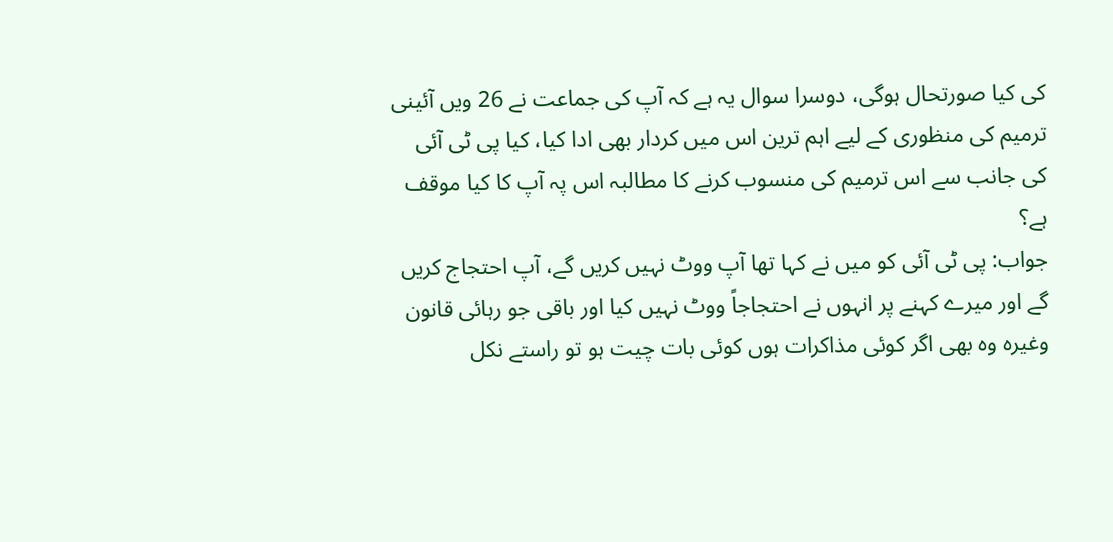کی کیا صورتحال ہوگی، دوسرا سوال یہ ہے کہ آپ کی جماعت نے 26 ویں آئینی ترمیم کی منظوری کے لیے اہم ترین اس میں کردار بھی ادا کیا، کیا پی ٹی آئی کی جانب سے اس ترمیم کی منسوب کرنے کا مطالبہ اس پہ آپ کا کیا موقف ہے؟
جواب: پی ٹی آئی کو میں نے کہا تھا آپ ووٹ نہیں کریں گے، آپ احتجاج کریں گے اور میرے کہنے پر انہوں نے احتجاجاً ووٹ نہیں کیا اور باقی جو رہائی قانون وغیرہ وہ بھی اگر کوئی مذاکرات ہوں کوئی بات چیت ہو تو راستے نکل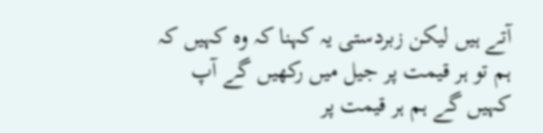آتے ہیں لیکن زبردستی یہ کہنا کہ وہ کہیں کہ ہم تو ہر قیمت پر جیل میں رکھیں گے آپ کہیں گے ہم ہر قیمت پر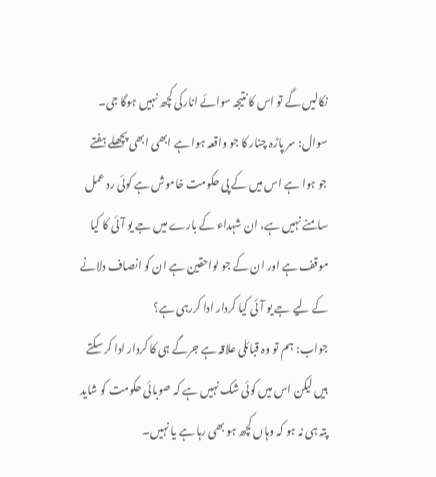نکالیں گے تو اس کا نتیجہ سوائے انارکی کچھ نہیں ہوگا جی۔
سوال: سر پاڑہ چنار کا جو واقعہ ہوا ہے ابھی ابھی پچھلے ہفتے جو ہوا ہے اس میں کے پی حکومت خاموش ہے کوئی رد عمل سامنے نہیں ہے، ان شہداء کے بارے میں جے یو آئی کا کیا موقف ہے اور ان کے جو لواحقین ہے ان کو انصاف دلانے کے لیے جے یو آئی کیا کردار ادا کررہی ہے؟
جواب: ہم تو وہ قبائلی علاقہ ہے جرگے ہی کا کردار ادا کر سکتے ہیں لیکن اس میں کوئی شک نہیں ہے کہ صوبائی حکومت کو شاید پتہ ہی نہ ہو کہ وہاں کچھ ہو بھی رہا ہے یا نہیں۔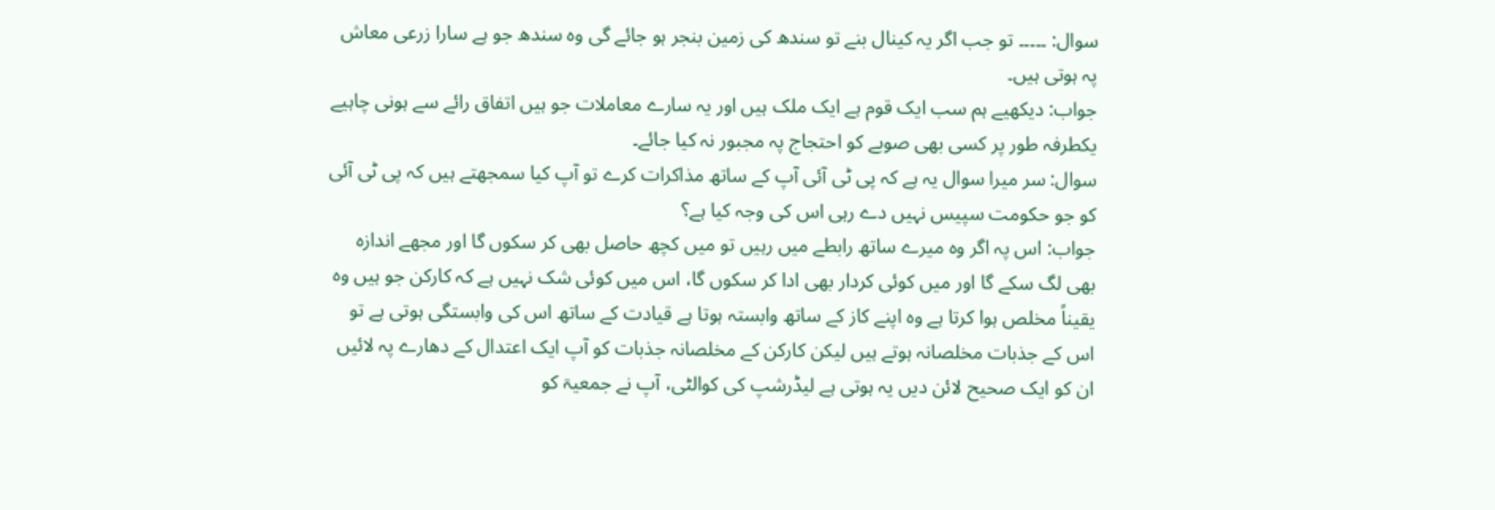سوال: ۔۔۔۔۔ تو جب اگر یہ کینال بنے تو سندھ کی زمین بنجر ہو جائے گی وہ سندھ جو ہے سارا زرعی معاش پہ ہوتی ہیں۔
جواب: دیکھیے ہم سب ایک قوم ہے ایک ملک ہیں اور یہ سارے معاملات جو ہیں اتفاق رائے سے ہونی چاہیے یکطرفہ طور پر کسی بھی صوبے کو احتجاج پہ مجبور نہ کیا جائے۔
سوال: سر میرا سوال یہ ہے کہ پی ٹی آئی آپ کے ساتھ مذاکرات کرے تو آپ کیا سمجھتے ہیں کہ پی ٹی آئی کو جو حکومت سپیس نہیں دے رہی اس کی وجہ کیا ہے؟
جواب: اس پہ اگر وہ میرے ساتھ رابطے میں رہیں تو میں کچھ حاصل بھی کر سکوں گا اور مجھے اندازہ بھی لگ سکے گا اور میں کوئی کردار بھی ادا کر سکوں گا، اس میں کوئی شک نہیں ہے کہ کارکن جو ہیں وہ یقیناً مخلص ہوا کرتا ہے وہ اپنے کاز کے ساتھ وابستہ ہوتا ہے قیادت کے ساتھ اس کی وابستگی ہوتی ہے تو اس کے جذبات مخلصانہ ہوتے ہیں لیکن کارکن کے مخلصانہ جذبات کو آپ ایک اعتدال کے دھارے پہ لائیں ان کو ایک صحیح لائن دیں یہ ہوتی ہے لیڈرشپ کی کوالٹی، آپ نے جمعیۃ کو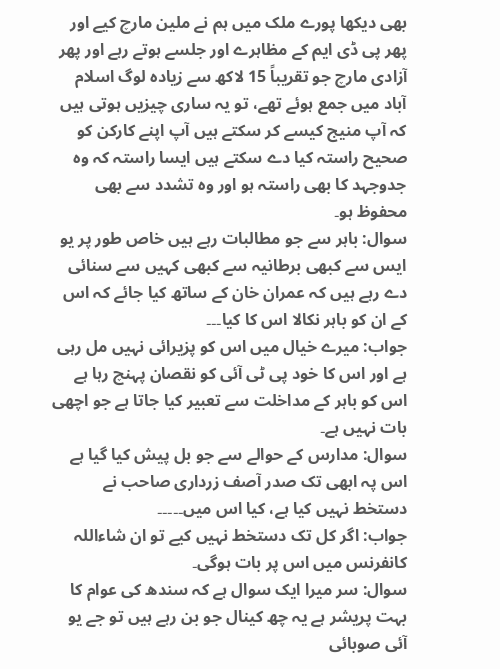بھی دیکھا پورے ملک میں ہم نے ملین مارچ کیے اور پھر پی ڈی ایم کے مظاہرے اور جلسے ہوتے رہے اور پھر آزادی مارچ جو تقریباً 15 لاکھ سے زیادہ لوگ اسلام آباد میں جمع ہوئے تھے، تو یہ ساری چیزیں ہوتی ہیں کہ آپ منیج کیسے کر سکتے ہیں آپ اپنے کارکن کو صحیح راستہ کیا دے سکتے ہیں ایسا راستہ کہ وہ جدوجہد کا بھی راستہ ہو اور وہ تشدد سے بھی محفوظ ہو۔
سوال: باہر سے جو مطالبات رہے ہیں خاص طور پر یو ایس سے کبھی برطانیہ سے کبھی کہیں سے سنائی دے رہے ہیں کہ عمران خان کے ساتھ کیا جائے کہ اس کے ان کو باہر نکالا اس کا کیا۔۔۔
جواب: میرے خیال میں اس کو پزیرائی نہیں مل رہی ہے اور اس کا خود پی ٹی آئی کو نقصان پہنچ رہا ہے اس کو باہر کے مداخلت سے تعبیر کیا جاتا ہے جو اچھی بات نہیں ہے۔
سوال: مدارس کے حوالے سے جو بل پیش کیا گیا ہے اس پہ ابھی تک صدر آصف زرداری صاحب نے دستخط نہیں کیا ہے، کیا اس میں۔۔۔۔۔
جواب: اگر کل تک دستخط نہیں کیے تو ان شاءاللہ کانفرنس میں اس پر بات ہوگی۔
سوال: سر میرا ایک سوال ہے کہ سندھ کی عوام کا بہت پریشر ہے یہ چھ کینال جو بن رہے ہیں تو جے یو آئی صوبائی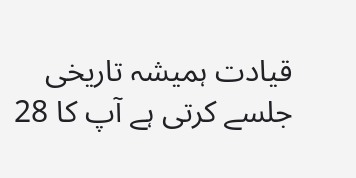قیادت ہمیشہ تاریخی جلسے کرتی ہے آپ کا 28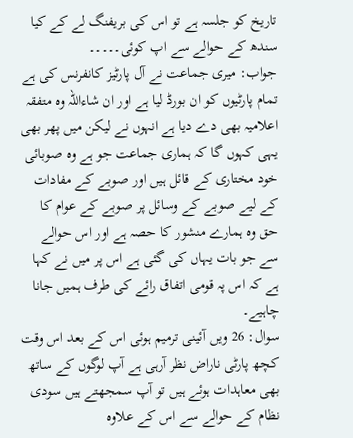تاریخ کو جلسہ ہے تو اس کی بریفنگ لے کے کیا سندھ کے حوالے سے اپ کوئی۔۔۔۔۔
جواب: میری جماعت نے آل پارٹیز کانفرنس کی ہے تمام پارٹیوں کو ان بورڈ لیا ہے اور ان شاءاللہ وہ متفقہ اعلامیہ بھی دے دیا ہے انہوں نے لیکن میں پھر بھی یہی کہوں گا کہ ہماری جماعت جو ہے وہ صوبائی خود مختاری کے قائل ہیں اور صوبے کے مفادات کے لیے صوبے کے وسائل پر صوبے کے عوام کا حق وہ ہمارے منشور کا حصہ ہے اور اس حوالے سے جو بات یہاں کی گئی ہے اس پر میں نے کہا ہے کہ اس پہ قومی اتفاق رائے کی طرف ہمیں جانا چاہیے۔
سوال: 26 ویں آئینی ترمیم ہوئی اس کے بعد اس وقت کچھ پارٹی ناراض نظر آرہی ہے آپ لوگوں کے ساتھ بھی معاہدات ہوئے ہیں تو آپ سمجھتے ہیں سودی نظام کے حوالے سے اس کے علاوہ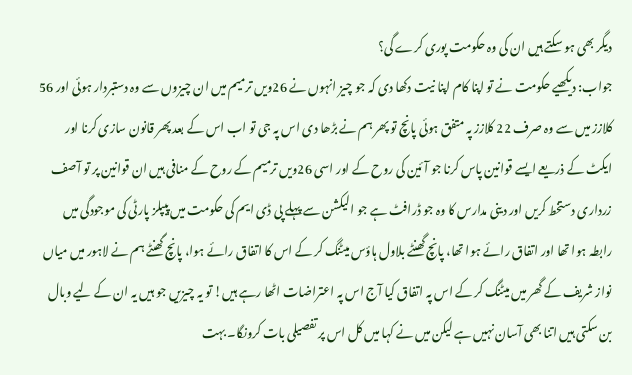دیگر بھی ہو سکتے ہیں ان کی وہ حکومت پوری کرے گی؟
جواب: دیکھیے حکومت نے تو اپنا کام اپنا نیت دکھا دی کہ جو چیز انہوں نے 26ویں ترمیم میں ان چیزوں سے وہ دستبردار ہوئی اور 56 کلازز میں سے وہ صرف 22 کلازز پہ متفق ہوئی پانچ تو پھر ہم نے بڑھا دی اس پہ جی تو اب اس کے بعد پھر قانون سازی کرنا اور ایکٹ کے ذریعے ایسے قوانین پاس کرنا جو آئین کی روح کے اور اسی 26ویں ترمیم کے روح کے منافی ہیں ان قوانین پر تو آصف زرداری دستخط کریں اور دینی مدارس کا وہ جو ڈرافٹ ہے جو الیکشن سے پہلے پی ڈی ایم کی حکومت میں پیپلز پارٹی کی موجودگی میں رابطہ ہوا تھا اور اتفاق رائے ہوا تھا، پانچ گھنٹے بلاول ہاؤس میٹنگ کر کے اس کا اتفاق رائے ہوا، پانچ گھنٹے ہم نے لاہور میں میاں نواز شریف کے گھر میں میٹنگ کر کے اس پہ اتفاق کیا آج اس پہ اعتراضات اٹھا رہے ہیں! تو یہ چیزیں جو ہیں یہ ان کے لیے وبال بن سکتی ہیں اتنا بھی آسان نہیں ہے لیکن میں نے کہا میں کل اس پر تفصیلی بات کرونگا۔ بہت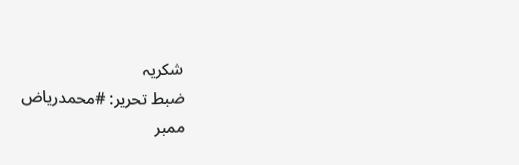شکریہ
ضبط تحریر: #محمدریاض
ممبر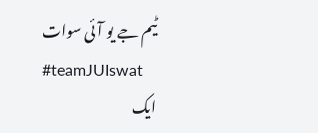ٹیم جے یو آئی سوات
#teamJUIswat
ایک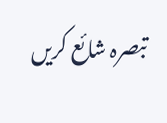تبصرہ شائع کریں